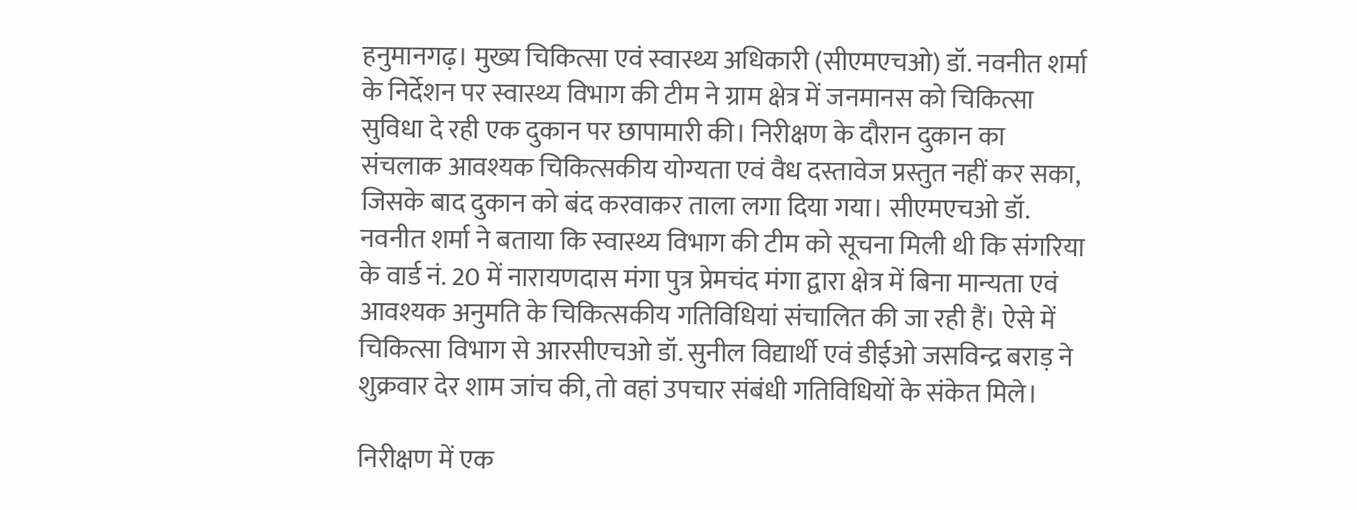हनुमानगढ़। मुख्य चिकित्सा एवं स्वास्थ्य अधिकारी (सीएमएचओ) डॉ. नवनीत शर्मा के निर्देशन पर स्वास्थ्य विभाग की टीम ने ग्राम क्षेत्र में जनमानस को चिकित्सा सुविधा दे रही एक दुकान पर छापामारी की। निरीक्षण के दौरान दुकान का संचलाक आवश्यक चिकित्सकीय योग्यता एवं वैध दस्तावेज प्रस्तुत नहीं कर सका, जिसके बाद दुकान को बंद करवाकर ताला लगा दिया गया। सीएमएचओ डॉ. नवनीत शर्मा ने बताया कि स्वास्थ्य विभाग की टीम को सूचना मिली थी कि संगरिया के वार्ड नं. 20 में नारायणदास मंगा पुत्र प्रेमचंद मंगा द्वारा क्षेत्र में बिना मान्यता एवं आवश्यक अनुमति के चिकित्सकीय गतिविधियां संचालित की जा रही हैं। ऐसे में चिकित्सा विभाग से आरसीएचओ डॉ. सुनील विद्यार्थी एवं डीईओ जसविन्द्र बराड़ ने शुक्रवार देर शाम जांच की, तो वहां उपचार संबंधी गतिविधियों के संकेत मिले।

निरीक्षण में एक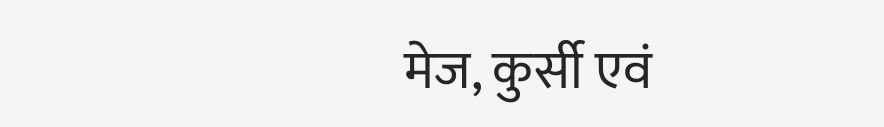मेज, कुर्सी एवं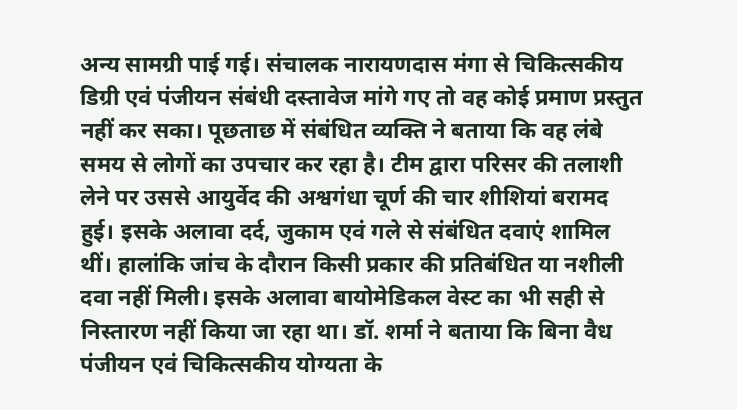अन्य सामग्री पाई गई। संचालक नारायणदास मंगा से चिकित्सकीय डिग्री एवं पंजीयन संबंधी दस्तावेज मांगे गए तो वह कोई प्रमाण प्रस्तुत नहीं कर सका। पूछताछ में संबंधित व्यक्ति ने बताया कि वह लंबे समय से लोगों का उपचार कर रहा है। टीम द्वारा परिसर की तलाशी लेने पर उससे आयुर्वेद की अश्वगंधा चूर्ण की चार शीशियां बरामद हुई। इसके अलावा दर्द, जुकाम एवं गले से संबंधित दवाएं शामिल थीं। हालांकि जांच के दौरान किसी प्रकार की प्रतिबंधित या नशीली दवा नहीं मिली। इसके अलावा बायोमेडिकल वेस्ट का भी सही से निस्तारण नहीं किया जा रहा था। डॉ. शर्मा ने बताया कि बिना वैध पंजीयन एवं चिकित्सकीय योग्यता के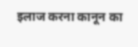इलाज करना कानून का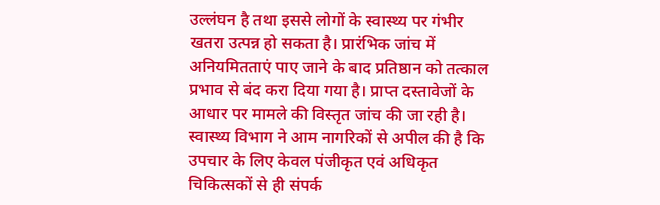उल्लंघन है तथा इससे लोगों के स्वास्थ्य पर गंभीर खतरा उत्पन्न हो सकता है। प्रारंभिक जांच में अनियमितताएं पाए जाने के बाद प्रतिष्ठान को तत्काल प्रभाव से बंद करा दिया गया है। प्राप्त दस्तावेजों के आधार पर मामले की विस्तृत जांच की जा रही है। स्वास्थ्य विभाग ने आम नागरिकों से अपील की है कि उपचार के लिए केवल पंजीकृत एवं अधिकृत चिकित्सकों से ही संपर्क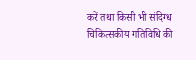करें तथा किसी भी संदिग्ध चिकित्सकीय गतिविधि की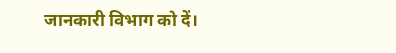जानकारी विभाग को दें।